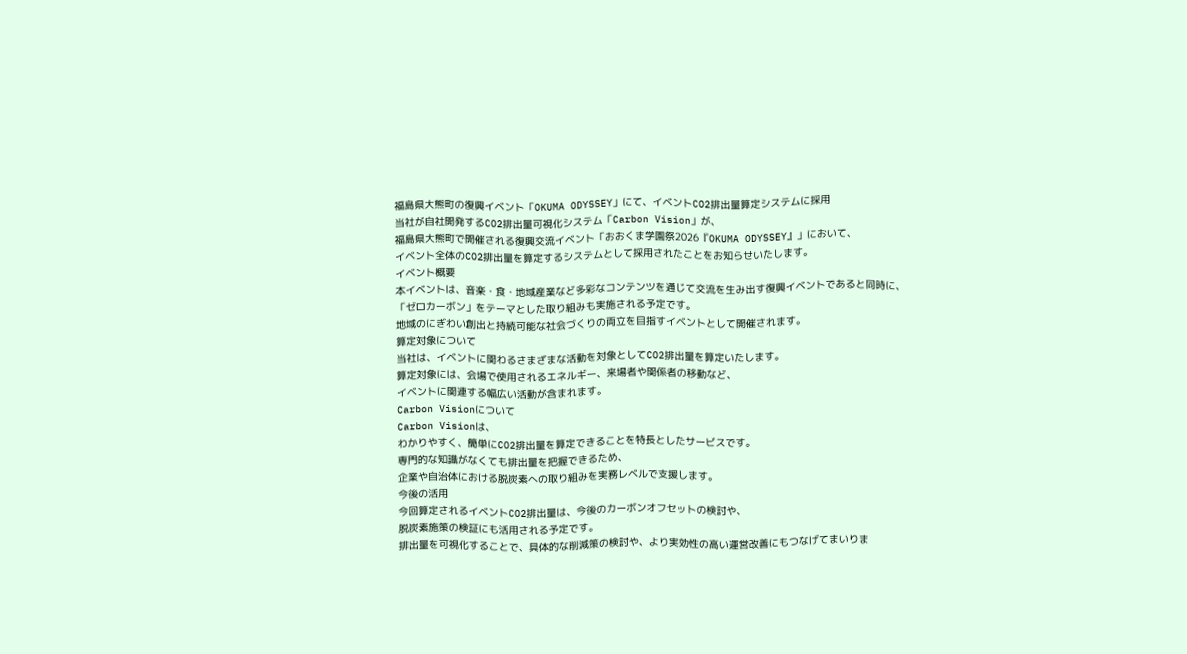福島県大熊町の復興イベント「OKUMA ODYSSEY」にて、イベントCO2排出量算定システムに採用
当社が自社開発するCO2排出量可視化システム「Carbon Vision」が、
福島県大熊町で開催される復興交流イベント「おおくま学園祭2026『OKUMA ODYSSEY』」において、
イベント全体のCO2排出量を算定するシステムとして採用されたことをお知らせいたします。
イベント概要
本イベントは、音楽・食・地域産業など多彩なコンテンツを通じて交流を生み出す復興イベントであると同時に、
「ゼロカーボン」をテーマとした取り組みも実施される予定です。
地域のにぎわい創出と持続可能な社会づくりの両立を目指すイベントとして開催されます。
算定対象について
当社は、イベントに関わるさまざまな活動を対象としてCO2排出量を算定いたします。
算定対象には、会場で使用されるエネルギー、来場者や関係者の移動など、
イベントに関連する幅広い活動が含まれます。
Carbon Visionについて
Carbon Visionは、
わかりやすく、簡単にCO2排出量を算定できることを特長としたサービスです。
専門的な知識がなくても排出量を把握できるため、
企業や自治体における脱炭素への取り組みを実務レベルで支援します。
今後の活用
今回算定されるイベントCO2排出量は、今後のカーボンオフセットの検討や、
脱炭素施策の検証にも活用される予定です。
排出量を可視化することで、具体的な削減策の検討や、より実効性の高い運営改善にもつなげてまいりま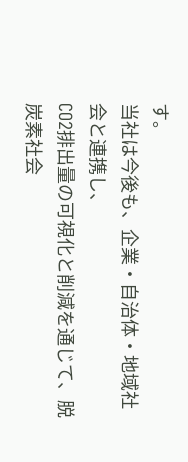す。
当社は今後も、企業・自治体・地域社会と連携し、
CO2排出量の可視化と削減を通じて、脱炭素社会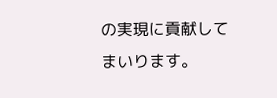の実現に貢献してまいります。